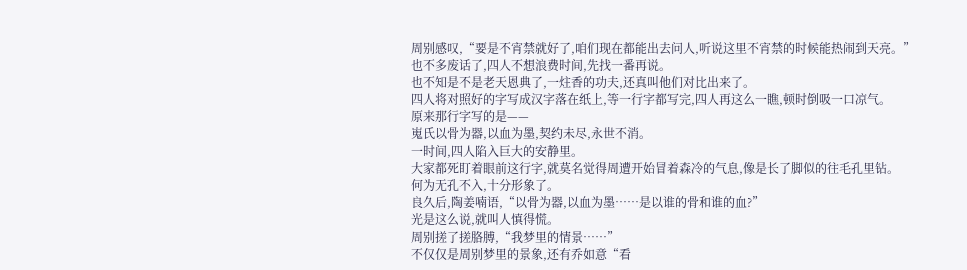周别感叹,“要是不宵禁就好了,咱们现在都能出去问人,听说这里不宵禁的时候能热闹到天亮。”
也不多废话了,四人不想浪费时间,先找一番再说。
也不知是不是老天恩典了,一炷香的功夫,还真叫他们对比出来了。
四人将对照好的字写成汉字落在纸上,等一行字都写完,四人再这么一瞧,顿时倒吸一口凉气。
原来那行字写的是——
嵬氏以骨为器,以血为墨,契约未尽,永世不消。
一时间,四人陷入巨大的安静里。
大家都死盯着眼前这行字,就莫名觉得周遭开始冒着森冷的气息,像是长了脚似的往毛孔里钻。
何为无孔不入,十分形象了。
良久后,陶姜喃语,“以骨为器,以血为墨……是以谁的骨和谁的血?”
光是这么说,就叫人慎得慌。
周别搓了搓胳膊,“我梦里的情景……”
不仅仅是周别梦里的景象,还有乔如意“看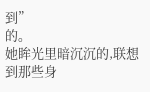到”
的。
她眸光里暗沉沉的,联想到那些身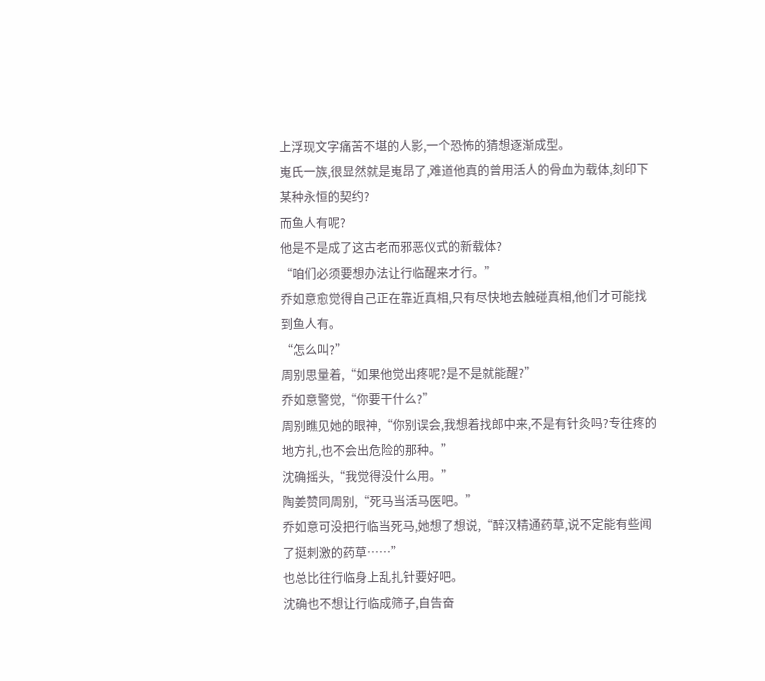上浮现文字痛苦不堪的人影,一个恐怖的猜想逐渐成型。
嵬氏一族,很显然就是嵬昂了,难道他真的曾用活人的骨血为载体,刻印下某种永恒的契约?
而鱼人有呢?
他是不是成了这古老而邪恶仪式的新载体?
“咱们必须要想办法让行临醒来才行。”
乔如意愈觉得自己正在靠近真相,只有尽快地去触碰真相,他们才可能找到鱼人有。
“怎么叫?”
周别思量着,“如果他觉出疼呢?是不是就能醒?”
乔如意警觉,“你要干什么?”
周别瞧见她的眼神,“你别误会,我想着找郎中来,不是有针灸吗?专往疼的地方扎,也不会出危险的那种。”
沈确摇头,“我觉得没什么用。”
陶姜赞同周别,“死马当活马医吧。”
乔如意可没把行临当死马,她想了想说,“醉汉精通药草,说不定能有些闻了挺刺激的药草……”
也总比往行临身上乱扎针要好吧。
沈确也不想让行临成筛子,自告奋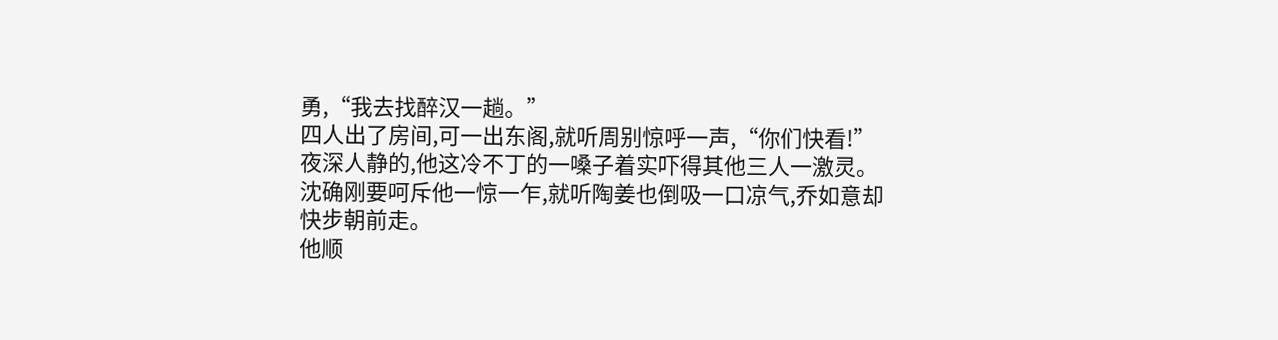勇,“我去找醉汉一趟。”
四人出了房间,可一出东阁,就听周别惊呼一声,“你们快看!”
夜深人静的,他这冷不丁的一嗓子着实吓得其他三人一激灵。
沈确刚要呵斥他一惊一乍,就听陶姜也倒吸一口凉气,乔如意却快步朝前走。
他顺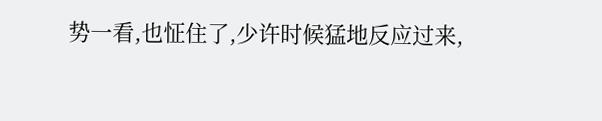势一看,也怔住了,少许时候猛地反应过来,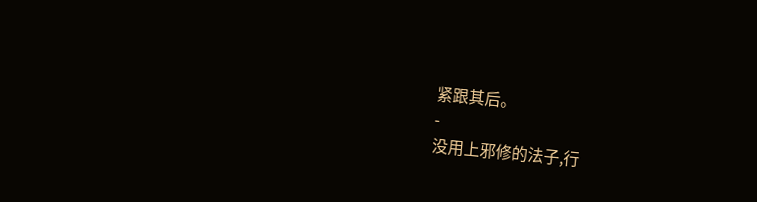紧跟其后。
-
没用上邪修的法子,行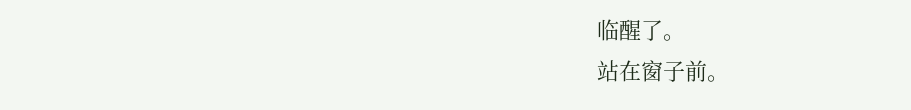临醒了。
站在窗子前。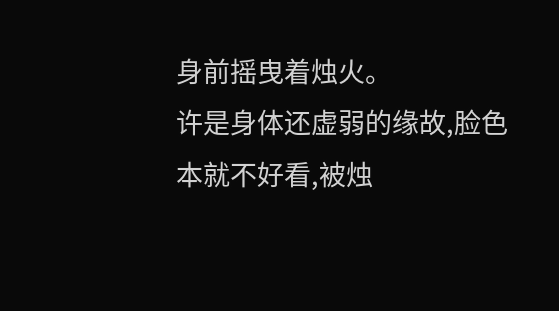身前摇曳着烛火。
许是身体还虚弱的缘故,脸色本就不好看,被烛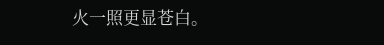火一照更显苍白。